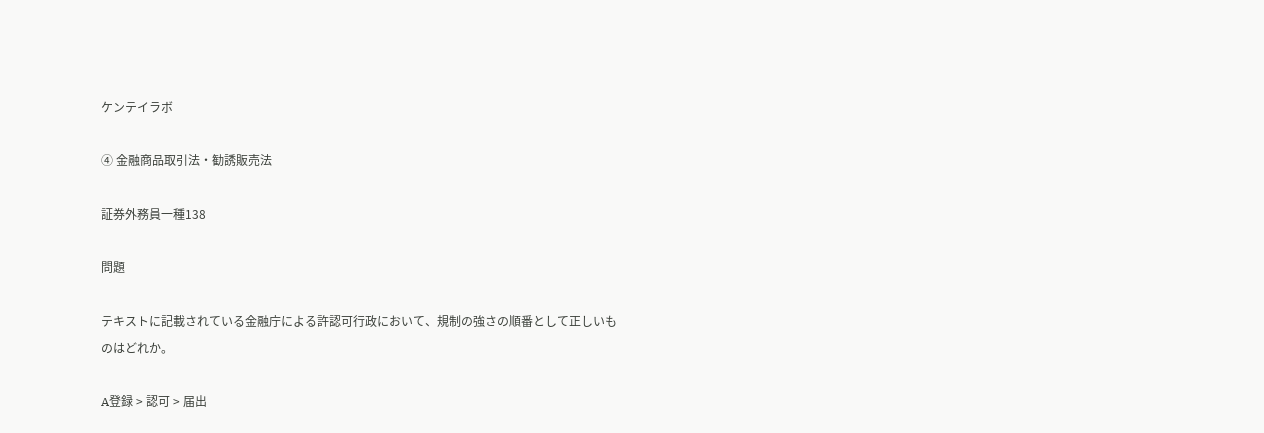ケンテイラボ

④ 金融商品取引法・勧誘販売法

証券外務員一種138

問題

テキストに記載されている金融庁による許認可行政において、規制の強さの順番として正しいものはどれか。

A登録 > 認可 > 届出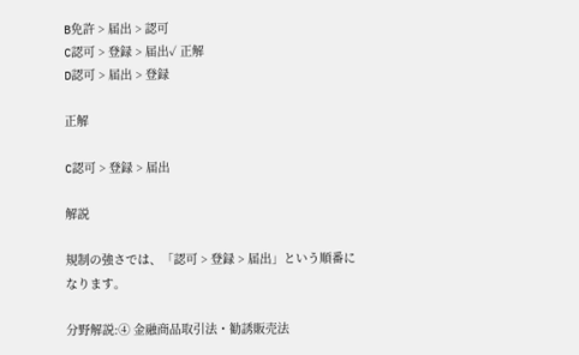B免許 > 届出 > 認可
C認可 > 登録 > 届出✓ 正解
D認可 > 届出 > 登録

正解

C認可 > 登録 > 届出

解説

規制の強さでは、「認可 > 登録 > 届出」という順番になります。

分野解説:④ 金融商品取引法・勧誘販売法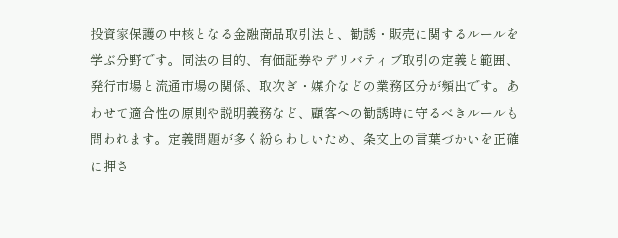投資家保護の中核となる金融商品取引法と、勧誘・販売に関するルールを学ぶ分野です。同法の目的、有価証券やデリバティブ取引の定義と範囲、発行市場と流通市場の関係、取次ぎ・媒介などの業務区分が頻出です。あわせて適合性の原則や説明義務など、顧客への勧誘時に守るべきルールも問われます。定義問題が多く紛らわしいため、条文上の言葉づかいを正確に押さ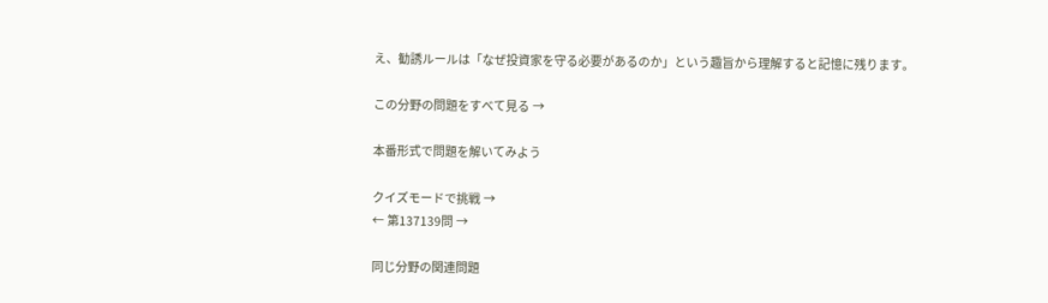え、勧誘ルールは「なぜ投資家を守る必要があるのか」という趣旨から理解すると記憶に残ります。

この分野の問題をすべて見る →

本番形式で問題を解いてみよう

クイズモードで挑戦 →
← 第137139問 →

同じ分野の関連問題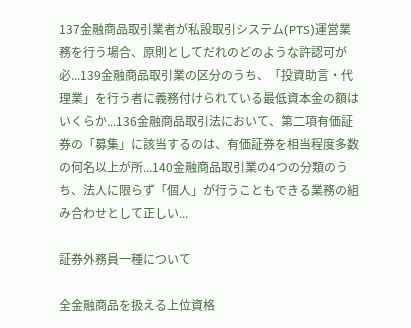137金融商品取引業者が私設取引システム(PTS)運営業務を行う場合、原則としてだれのどのような許認可が必...139金融商品取引業の区分のうち、「投資助言・代理業」を行う者に義務付けられている最低資本金の額はいくらか...136金融商品取引法において、第二項有価証券の「募集」に該当するのは、有価証券を相当程度多数の何名以上が所...140金融商品取引業の4つの分類のうち、法人に限らず「個人」が行うこともできる業務の組み合わせとして正しい...

証券外務員一種について

全金融商品を扱える上位資格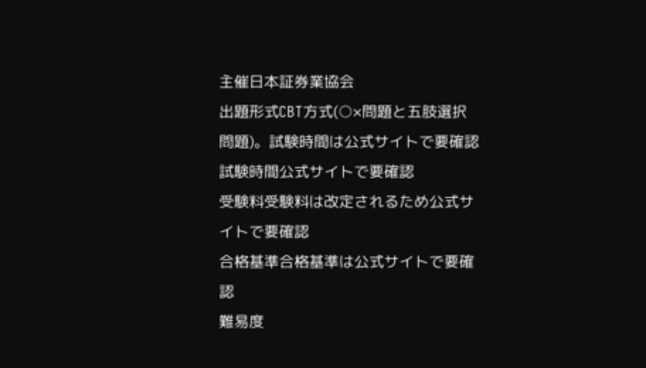主催日本証券業協会
出題形式CBT方式(○×問題と五肢選択問題)。試験時間は公式サイトで要確認
試験時間公式サイトで要確認
受験料受験料は改定されるため公式サイトで要確認
合格基準合格基準は公式サイトで要確認
難易度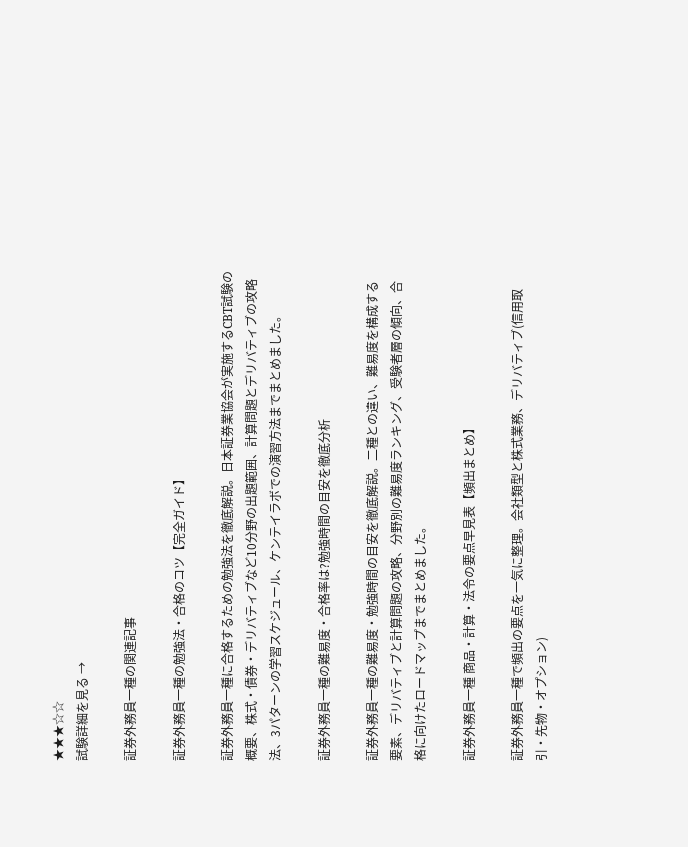★★★☆☆
試験詳細を見る →

証券外務員一種の関連記事

証券外務員一種の勉強法・合格のコツ【完全ガイド】

証券外務員一種に合格するための勉強法を徹底解説。日本証券業協会が実施するCBT試験の概要、株式・債券・デリバティブなど10分野の出題範囲、計算問題とデリバティブの攻略法、3パターンの学習スケジュール、ケンテイラボでの演習方法までまとめました。

証券外務員一種の難易度・合格率は?勉強時間の目安を徹底分析

証券外務員一種の難易度・勉強時間の目安を徹底解説。二種との違い、難易度を構成する要素、デリバティブと計算問題の攻略、分野別の難易度ランキング、受験者層の傾向、合格に向けたロードマップまでまとめました。

証券外務員一種 商品・計算・法令の要点早見表【頻出まとめ】

証券外務員一種で頻出の要点を一気に整理。会社類型と株式業務、デリバティブ(信用取引・先物・オプション)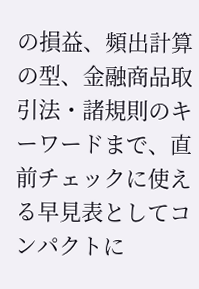の損益、頻出計算の型、金融商品取引法・諸規則のキーワードまで、直前チェックに使える早見表としてコンパクトに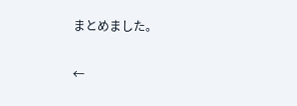まとめました。

←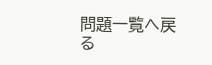問題一覧へ戻る